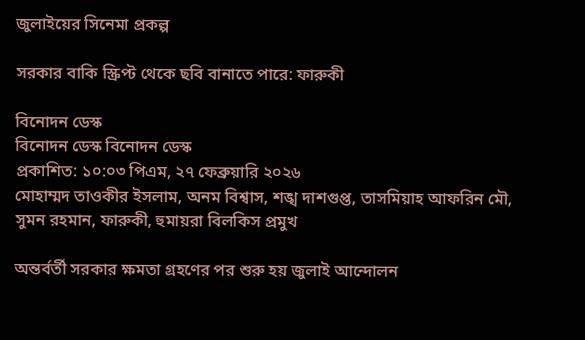জুলাইয়ের সিনেমা প্রকল্প

সরকার বাকি স্ক্রিপ্ট থেকে ছবি বানাতে পারে: ফারুকী

বিনোদন ডেস্ক
বিনোদন ডেস্ক বিনোদন ডেস্ক
প্রকাশিত: ১০:০৩ পিএম, ২৭ ফেব্রুয়ারি ২০২৬
মোহাম্মদ তাওকীর ইসলাম, অনম বিশ্বাস, শঙ্খ দাশগুপ্ত, তাসমিয়াহ আফরিন মৌ, সুমন রহমান, ফারুকী, হুমায়রা বিলকিস প্রমুখ

অন্তর্বর্তী সরকার ক্ষমতা গ্রহণের পর শুরু হয় জুলাই আন্দোলন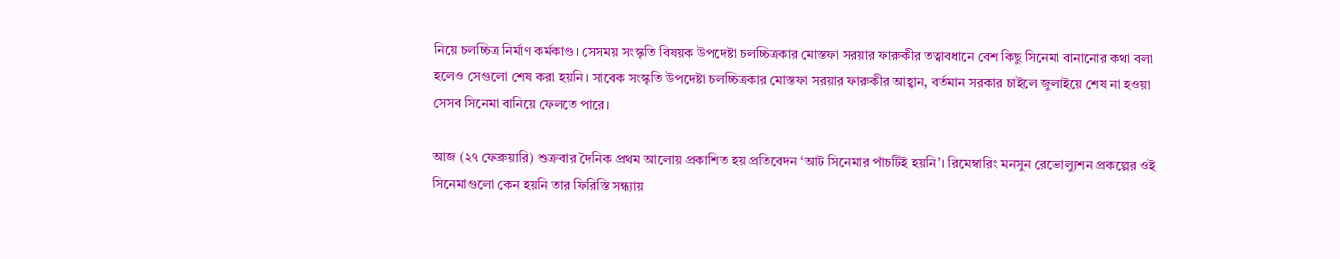নিয়ে চলচ্চিত্র নির্মাণ কর্মকাণ্ড। সেসময় সংস্কৃতি বিষয়ক উপদেষ্টা চলচ্চিত্রকার মোস্তফা সরয়ার ফারুকীর তত্বাবধানে বেশ কিছু সিনেমা বানানোর কথা বলা হলেও সেগুলো শেষ করা হয়নি। সাবেক সংস্কৃতি উপদেষ্টা চলচ্চিত্রকার মোস্তফা সরয়ার ফারুকীর আহ্বান, বর্তমান সরকার চাইলে জুলাইয়ে শেষ না হওয়া সেসব সিনেমা বানিয়ে ফেলতে পারে।

আজ (২৭ ফেব্রুয়ারি) শুক্রবার দৈনিক প্রথম আলোয় প্রকাশিত হয় প্রতিবেদন ‘আট সিনেমার পাঁচটিই হয়নি’। রিমেম্বারিং মনসুন রেভোল্যুশন প্রকল্পের ওই সিনেমাগুলো কেন হয়নি তার ফিরিস্তি সন্ধ্যায়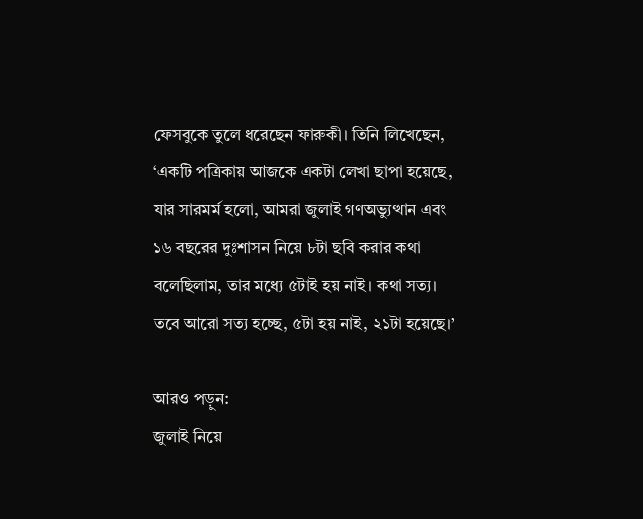ফেসবুকে তুলে ধরেছেন ফারুকী। তিনি লিখেছেন, ‘একটি পত্রিকায় আজকে একটা লেখা ছাপা হয়েছে, যার সারমর্ম হলো, আমরা জুলাই গণঅভ্যুত্থান এবং ১৬ বছরের দুঃশাসন নিয়ে ৮টা ছবি করার কথা বলেছিলাম, তার মধ্যে ৫টাই হয় নাই। কথা সত‍্য। তবে আরো সত‍্য হচ্ছে, ৫টা হয় নাই, ২১টা হয়েছে।’

আরও পড়ুন:
জুলাই নিয়ে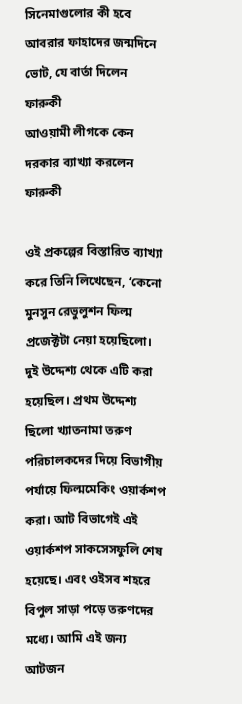সিনেমাগুলোর কী হবে
আবরার ফাহাদের জন্মদিনে ভোট, যে বার্তা দিলেন ফারুকী
আওয়ামী লীগকে কেন দরকার ব্যাখ্যা করলেন ফারুকী

ওই প্রকল্পের বিস্তারিত ব্যাখ্যা করে তিনি লিখেছেন, ‘কেনো মুনসুন রেভুলুশন ফিল্ম প্রজেক্টটা নেয়া হয়েছিলো। দুই উদ্দেশ্য থেকে এটি করা হয়েছিল। প্রথম উদ্দেশ্য ছিলো খ‍্যাতনামা তরুণ পরিচালকদের দিয়ে বিভাগীয় পর্যায়ে ফিল্মমেকিং ওয়ার্কশপ করা। আট বিভাগেই এই ওয়ার্কশপ সাকসেসফুলি শেষ হয়েছে। এবং ওইসব শহরে বিপুল সাড়া পড়ে তরুণদের মধ্যে। আমি এই জন‍্য আটজন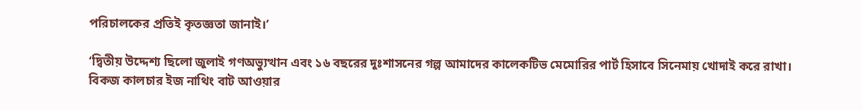পরিচালকের প্রতিই কৃতজ্ঞতা জানাই।’

‘দ্বিতীয় উদ্দেশ্য ছিলো জুলাই গণঅভ্যুত্থান এবং ১৬ বছরের দুঃশাসনের গল্প আমাদের কালেকটিভ মেমোরির পার্ট হিসাবে সিনেমায় খোদাই করে রাখা। বিকজ কালচার ইজ নাথিং বাট আওয়ার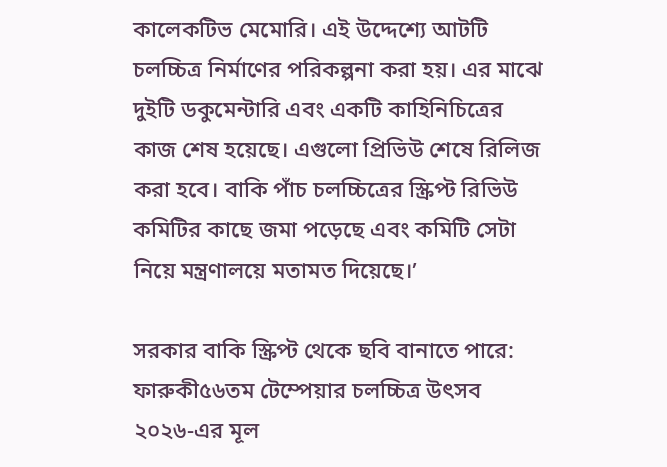কালেকটিভ মেমোরি। এই উদ্দেশ্যে আটটি চলচ্চিত্র নির্মাণের পরিকল্পনা করা হয়। এর মাঝে দুইটি ডকুমেন্টারি এবং একটি কাহিনিচিত্রের কাজ শেষ হয়েছে। এগুলো প্রিভিউ শেষে রিলিজ করা হবে। বাকি পাঁচ চলচ্চিত্রের স্ক্রিপ্ট রিভিউ কমিটির কাছে জমা পড়েছে এবং কমিটি সেটা নিয়ে মন্ত্রণালয়ে মতামত দিয়েছে।’

সরকার বাকি স্ক্রিপ্ট থেকে ছবি বানাতে পারে: ফারুকী৫৬তম টেম্পেয়ার চলচ্চিত্র উৎসব ২০২৬-এর মূল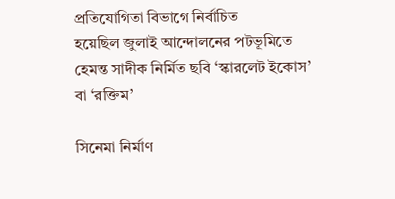প্রতিযোগিতা বিভাগে নির্বাচিত হয়েছিল ‍জুলাই আন্দোলনের পটভূমিতে হেমন্ত সাদীক নির্মিত ছবি ‘স্কারলেট ইকোস’ বা ‘রক্তিম’

সিনেমা নির্মাণ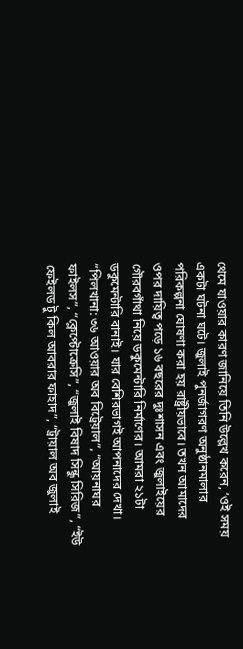থেমে যাওয়ার কারণ জানিয়ে তিনি উল্লেখ করেন, ‘ওই সময় একটা ঘটনা ঘটে। জুলাই পুনর্জাগরণ অনুষ্ঠানমালার পরিকল্পনা ঘোষণা করা হয় রাষ্ট্রীয়ভাবে। তখন আমাদের ওপর দায়িত্ব পড়ে ১৬ বছরের দুঃশাসন এবং জুলাইয়ের গৌরবগাঁথা নিয়ে ডকুমেন্টারি নির্মাণের। আমরা ২১টা ডকুমেন্টারি বানাই। যার বেশিরভাগই আপনাদের দেখা। “পিলখানা: ৩৬ আওয়ার অব বিট্রেয়াল”, “আয়নাঘর ফাইলস”, “ক্লেপ্টোক্রেসি”, “জুলাই বিষাদ সিন্ধু সিরিজ”, “ইউ ফেইলড টু কিল আবরার ফাহাদ”, “ট্রায়াল অব জুলাই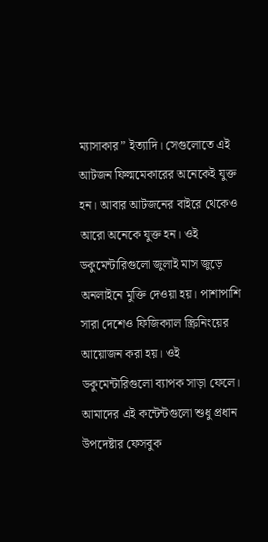ম‍্যাসাকার” ইত্যাদি। সেগুলোতে এই আটজন ফিল্মমেকারের অনেকেই যুক্ত হন। আবার আটজনের বাইরে থেকেও আরো অনেকে যুক্ত হন। ওই ডকুমেন্টারিগুলো জুলাই মাস জুড়ে অনলাইনে মুক্তি দেওয়া হয়। পাশাপাশি সারা দেশেও ফিজিক্যাল স্ক্রিনিংয়ের আয়োজন করা হয়। ওই ডকুমেন্টারিগুলো ব্যাপক সাড়া ফেলে। আমাদের এই কন্টেন্টগুলো শুধু প্রধান উপদেষ্টার ফেসবুক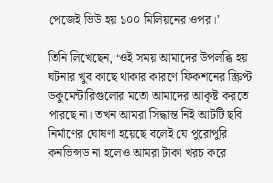পেজেই ভিউ হয় ১০০ মিলিয়নের ওপর।’

তিনি লিখেছেন, ‘ওই সময় আমাদের উপলব্ধি হয় ঘটনার খুব কাছে থাকার কারণে ফিকশনের স্ক্রিপ্ট ডকুমেন্টারিগুলোর মতো আমাদের আকৃষ্ট করতে পারছে না। তখন আমরা সিদ্ধান্ত নিই আটটি ছবি নির্মাণের ঘোষণা হয়েছে বলেই যে পুরোপুরি কনভিন্সড না হলেও আমরা টাকা খরচ করে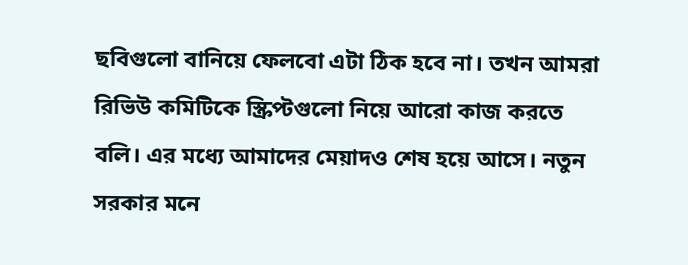ছবিগুলো বানিয়ে ফেলবো এটা ঠিক হবে না। তখন আমরা রিভিউ কমিটিকে স্ক্রিপ্টগুলো নিয়ে আরো কাজ করতে বলি। এর মধ্যে আমাদের মেয়াদও শেষ হয়ে আসে। নতুন সরকার মনে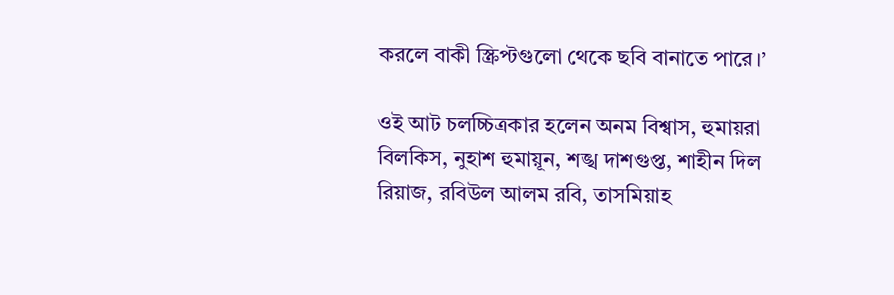করলে বাকী স্ক্রিপ্টগুলো থেকে ছবি বানাতে পারে।’

ওই আট চলচ্চিত্রকার হলেন অনম বিশ্বাস, হুমায়রা বিলকিস, নুহাশ হুমায়ূন, শঙ্খ দাশগুপ্ত, শাহীন দিল রিয়াজ, রবিউল আলম রবি, তাসমিয়াহ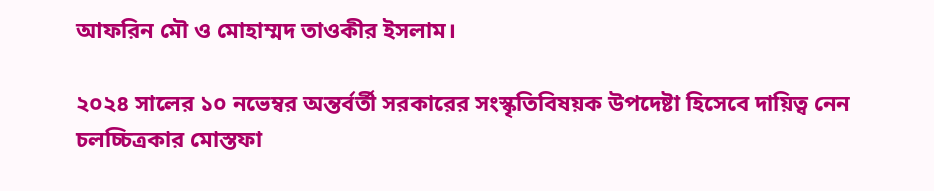আফরিন মৌ ও মোহাম্মদ তাওকীর ইসলাম।

২০২৪ সালের ১০ নভেম্বর অন্তর্বর্তী সরকারের সংস্কৃতিবিষয়ক উপদেষ্টা হিসেবে দায়িত্ব নেন চলচ্চিত্রকার মোস্তফা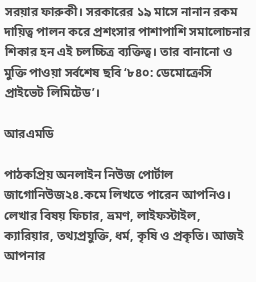সরয়ার ফারুকী। সরকারের ১৯ মাসে নানান রকম দায়িত্ব পালন করে প্রশংসার পাশাপাশি সমালোচনার শিকার হন এই চলচ্চিত্র ব্যক্তিত্ব। তার বানানো ও মুক্তি পাওয়া সর্বশেষ ছবি ‘৮৪০: ডেমোক্রেসি প্রাইভেট লিমিটেড’।

আরএমডি

পাঠকপ্রিয় অনলাইন নিউজ পোর্টাল জাগোনিউজ২৪.কমে লিখতে পারেন আপনিও। লেখার বিষয় ফিচার, ভ্রমণ, লাইফস্টাইল, ক্যারিয়ার, তথ্যপ্রযুক্তি, ধর্ম, কৃষি ও প্রকৃতি। আজই আপনার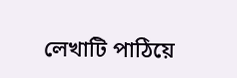লেখাটি পাঠিয়ে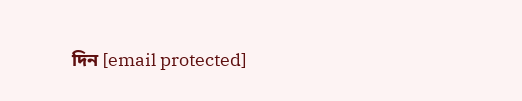দিন [email protected]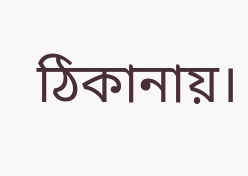ঠিকানায়।